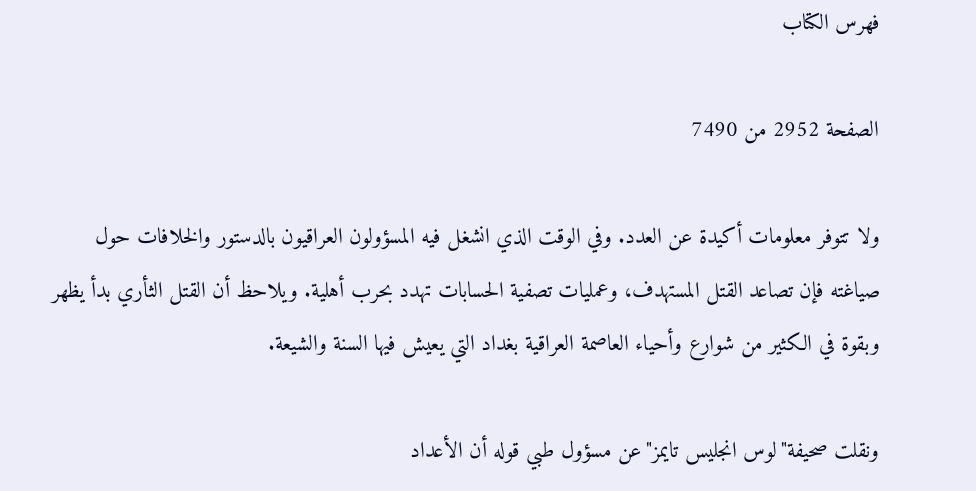فهرس الكتاب

الصفحة 2952 من 7490

ولا تتوفر معلومات أكيدة عن العدد. وفي الوقت الذي انشغل فيه المسؤولون العراقيون بالدستور والخلافات حول صياغته فإن تصاعد القتل المستهدف، وعمليات تصفية الحسابات تهدد بحرب أهلية. ويلاحظ أن القتل الثأري بدأ يظهر وبقوة في الكثير من شوارع وأحياء العاصمة العراقية بغداد التي يعيش فيها السنة والشيعة.

ونقلت صحيفة"لوس انجليس تايمز"عن مسؤول طبي قوله أن الأعداد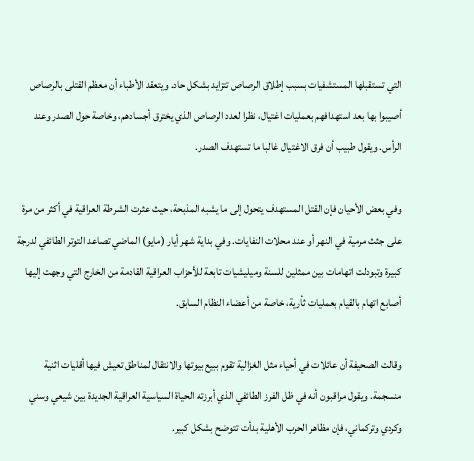التي تستقبلها المستشفيات بسبب إطلاق الرصاص تتزايد بشكل حاد. ويتعقد الأطباء أن معظم القتلى بالرصاص أصيبوا بها بعد استهدافهم بعمليات اغتيال، نظرا لعدد الرصاص الذي يخترق أجسادهم، وخاصة حول الصدر وعند الرأس. ويقول طبيب أن فرق الاغتيال غالبا ما تستهدف الصدر.

وفي بعض الأحيان فإن القتل المستهدف يتحول إلى ما يشبه المذبحة، حيث عثرت الشرطة العراقية في أكثر من مرة على جثث مرمية في النهر أو عند محلات النفايات. وفي بداية شهر أيار (مايو) الماضي تصاعد التوتر الطائفي لدرجة كبيرة وتبودلت اتهامات بين ممثلين للسنة وميليشيات تابعة للأحزاب العراقية القادمة من الخارج التي وجهت إليها أصابع اتهام بالقيام بعمليات ثأرية، خاصة من أعضاء النظام السابق.

وقالت الصحيفة أن عائلات في أحياء مثل الغزالية تقوم ببيع بيوتها والانتقال لمناطق تعيش فيها أقليات اثنية منسجمة. ويقول مراقبون أنه في ظل الفرز الطائفي الذي أبرزته الحياة السياسية العراقية الجديدة بين شيعي وسني وكردي وتركماني، فإن مظاهر الحرب الأهلية بدأت تتوضح بشكل كبير.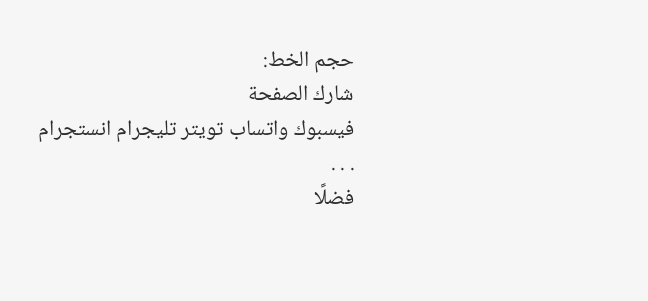حجم الخط:
شارك الصفحة
فيسبوك واتساب تويتر تليجرام انستجرام
. . .
فضلًا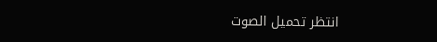انتظر تحميل الصوت